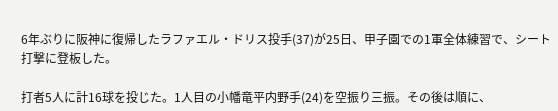6年ぶりに阪神に復帰したラファエル・ドリス投手(37)が25日、甲子園での1軍全体練習で、シート打撃に登板した。

打者5人に計16球を投じた。1人目の小幡竜平内野手(24)を空振り三振。その後は順に、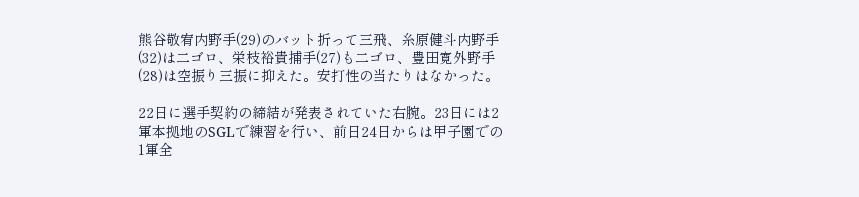熊谷敬宥内野手(29)のバット折って三飛、糸原健斗内野手(32)は二ゴロ、栄枝裕貴捕手(27)も二ゴロ、豊田寛外野手(28)は空振り三振に抑えた。安打性の当たりはなかった。

22日に選手契約の締結が発表されていた右腕。23日には2軍本拠地のSGLで練習を行い、前日24日からは甲子園での1軍全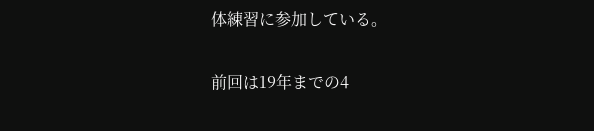体練習に参加している。

前回は19年までの4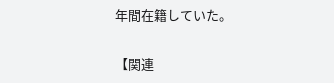年間在籍していた。

【関連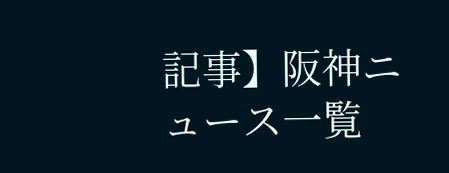記事】阪神ニュース一覧